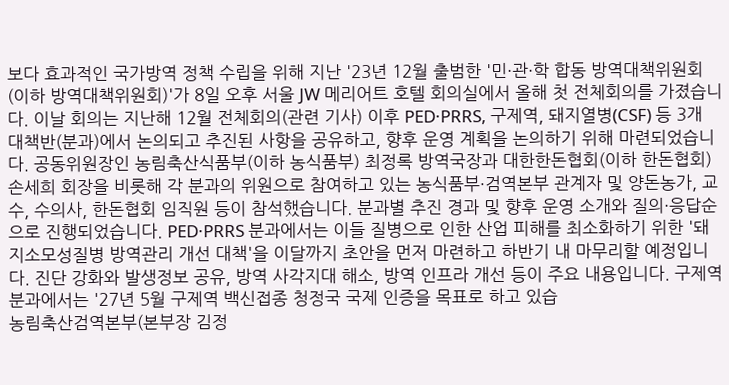보다 효과적인 국가방역 정책 수립을 위해 지난 '23년 12월 출범한 '민·관·학 합동 방역대책위원회(이하 방역대책위원회)'가 8일 오후 서울 JW 메리어트 호텔 회의실에서 올해 첫 전체회의를 가졌습니다. 이날 회의는 지난해 12월 전체회의(관련 기사) 이후 PED·PRRS, 구제역, 돼지열병(CSF) 등 3개 대책반(분과)에서 논의되고 추진된 사항을 공유하고, 향후 운영 계획을 논의하기 위해 마련되었습니다. 공동위원장인 농림축산식품부(이하 농식품부) 최정록 방역국장과 대한한돈협회(이하 한돈협회) 손세희 회장을 비롯해 각 분과의 위원으로 참여하고 있는 농식품부·검역본부 관계자 및 양돈농가, 교수, 수의사, 한돈협회 임직원 등이 참석했습니다. 분과별 추진 경과 및 향후 운영 소개와 질의·응답순으로 진행되었습니다. PED·PRRS 분과에서는 이들 질병으로 인한 산업 피해를 최소화하기 위한 '돼지소모성질병 방역관리 개선 대책'을 이달까지 초안을 먼저 마련하고 하반기 내 마무리할 예정입니다. 진단 강화와 발생정보 공유, 방역 사각지대 해소, 방역 인프라 개선 등이 주요 내용입니다. 구제역 분과에서는 '27년 5월 구제역 백신접종 청정국 국제 인증을 목표로 하고 있습
농림축산검역본부(본부장 김정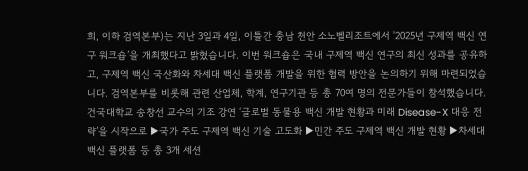희, 이하 검역본부)는 지난 3일과 4일, 이틀간 충남 천안 소노벨리조트에서 '2025년 구제역 백신 연구 워크숍’을 개최했다고 밝혔습니다. 이번 워크숍은 국내 구제역 백신 연구의 최신 성과를 공유하고, 구제역 백신 국산화와 차세대 백신 플랫폼 개발을 위한 협력 방안을 논의하기 위해 마련되었습니다. 검역본부를 비롯해 관련 산업체, 학계, 연구기관 등 총 70여 명의 전문가들이 참석했습니다. 건국대학교 송창선 교수의 기조 강연 ‘글로벌 동물용 백신 개발 현황과 미래 Disease-X 대응 전략’을 시작으로 ▶국가 주도 구제역 백신 기술 고도화 ▶민간 주도 구제역 백신 개발 현황 ▶차세대 백신 플랫폼 등 총 3개 세션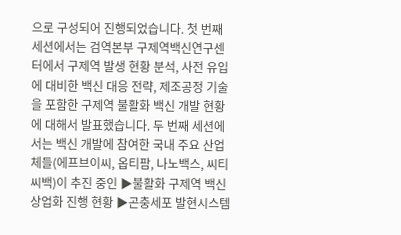으로 구성되어 진행되었습니다. 첫 번째 세션에서는 검역본부 구제역백신연구센터에서 구제역 발생 현황 분석, 사전 유입에 대비한 백신 대응 전략, 제조공정 기술을 포함한 구제역 불활화 백신 개발 현황에 대해서 발표했습니다. 두 번째 세션에서는 백신 개발에 참여한 국내 주요 산업체들(에프브이씨, 옵티팜, 나노백스, 씨티씨백)이 추진 중인 ▶불활화 구제역 백신 상업화 진행 현황 ▶곤충세포 발현시스템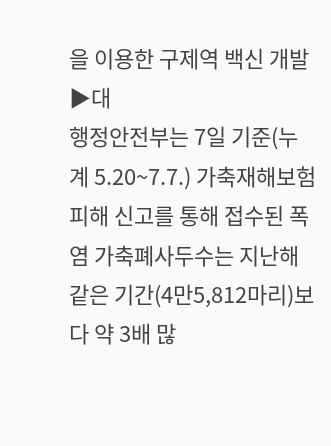을 이용한 구제역 백신 개발 ▶대
행정안전부는 7일 기준(누계 5.20~7.7.) 가축재해보험 피해 신고를 통해 접수된 폭염 가축폐사두수는 지난해 같은 기간(4만5,812마리)보다 약 3배 많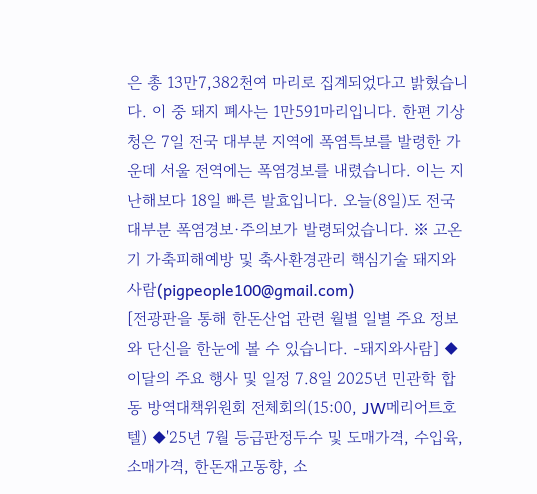은 총 13만7,382천여 마리로 집계되었다고 밝혔습니다. 이 중 돼지 폐사는 1만591마리입니다. 한편 기상청은 7일 전국 대부분 지역에 폭염특보를 발령한 가운데 서울 전역에는 폭염경보를 내렸습니다. 이는 지난해보다 18일 빠른 발효입니다. 오늘(8일)도 전국 대부분 폭염경보·주의보가 발령되었습니다. ※ 고온기 가축피해예방 및 축사환경관리 핵심기술 돼지와사람(pigpeople100@gmail.com)
[전광판을 통해 한돈산업 관련 월별 일별 주요 정보와 단신을 한눈에 볼 수 있습니다. -돼지와사람] ◆이달의 주요 행사 및 일정 7.8일 2025년 민관학 합동 방역대책위원회 전체회의(15:00, JW메리어트호텔) ◆'25년 7월 등급판정두수 및 도매가격, 수입육, 소매가격, 한돈재고동향, 소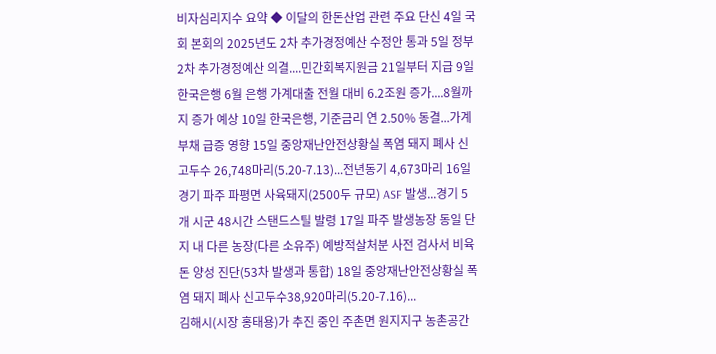비자심리지수 요약 ◆ 이달의 한돈산업 관련 주요 단신 4일 국회 본회의 2025년도 2차 추가경정예산 수정안 통과 5일 정부 2차 추가경정예산 의결....민간회복지원금 21일부터 지급 9일 한국은행 6월 은행 가계대출 전월 대비 6.2조원 증가....8월까지 증가 예상 10일 한국은행, 기준금리 연 2.50% 동결...가계부채 급증 영향 15일 중앙재난안전상황실 폭염 돼지 폐사 신고두수 26,748마리(5.20-7.13)...전년동기 4,673마리 16일 경기 파주 파평면 사육돼지(2500두 규모) ASF 발생...경기 5개 시군 48시간 스탠드스틸 발령 17일 파주 발생농장 동일 단지 내 다른 농장(다른 소유주) 예방적살처분 사전 검사서 비육돈 양성 진단(53차 발생과 통합) 18일 중앙재난안전상황실 폭염 돼지 폐사 신고두수38,920마리(5.20-7.16)...
김해시(시장 홍태용)가 추진 중인 주촌면 원지지구 농촌공간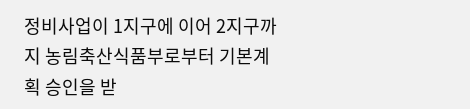정비사업이 1지구에 이어 2지구까지 농림축산식품부로부터 기본계획 승인을 받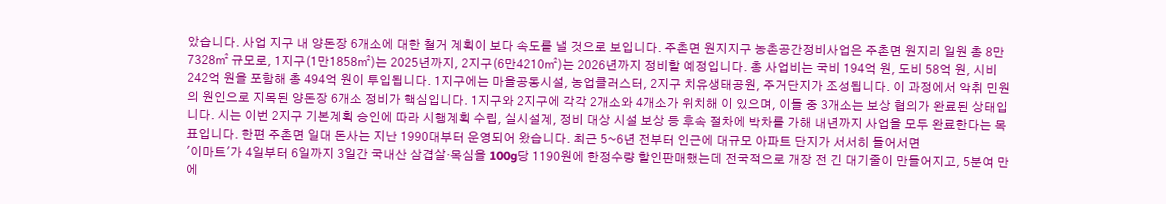았습니다. 사업 지구 내 양돈장 6개소에 대한 철거 계획이 보다 속도를 낼 것으로 보입니다. 주촌면 원지지구 농촌공간정비사업은 주촌면 원지리 일원 총 8만 7328㎡ 규모로, 1지구(1만1858㎡)는 2025년까지, 2지구(6만4210㎡)는 2026년까지 정비할 예정입니다. 총 사업비는 국비 194억 원, 도비 58억 원, 시비 242억 원을 포함해 총 494억 원이 투입됩니다. 1지구에는 마을공동시설, 농업클러스터, 2지구 치유생태공원, 주거단지가 조성됩니다. 이 과정에서 악취 민원의 원인으로 지목된 양돈장 6개소 정비가 핵심입니다. 1지구와 2지구에 각각 2개소와 4개소가 위치해 이 있으며, 이들 중 3개소는 보상 협의가 완료된 상태입니다. 시는 이번 2지구 기본계획 승인에 따라 시행계획 수립, 실시설계, 정비 대상 시설 보상 등 후속 절차에 박차를 가해 내년까지 사업을 모두 완료한다는 목표입니다. 한편 주촌면 일대 돈사는 지난 1990대부터 운영되어 왔습니다. 최근 5~6년 전부터 인근에 대규모 아파트 단지가 서서히 들어서면
'이마트'가 4일부터 6일까지 3일간 국내산 삼겹살·목심을 100g당 1190원에 한정수량 할인판매했는데 전국적으로 개장 전 긴 대기줄이 만들어지고, 5분여 만에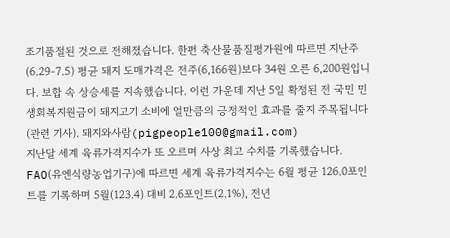조기품절된 것으로 전해졌습니다. 한편 축산물품질평가원에 따르면 지난주(6.29-7.5) 평균 돼지 도매가격은 전주(6,166원)보다 34원 오른 6,200원입니다. 보합 속 상승세를 지속했습니다. 이런 가운데 지난 5일 확정된 전 국민 민생회복지원금이 돼지고기 소비에 얼만큼의 긍정적인 효과를 줄지 주목됩니다(관련 기사). 돼지와사람(pigpeople100@gmail.com)
지난달 세계 육류가격지수가 또 오르며 사상 최고 수치를 기록했습니다. FAO(유엔식량농업기구)에 따르면 세계 육류가격지수는 6월 평균 126.0포인트를 기록하며 5월(123.4) 대비 2.6포인트(2.1%), 전년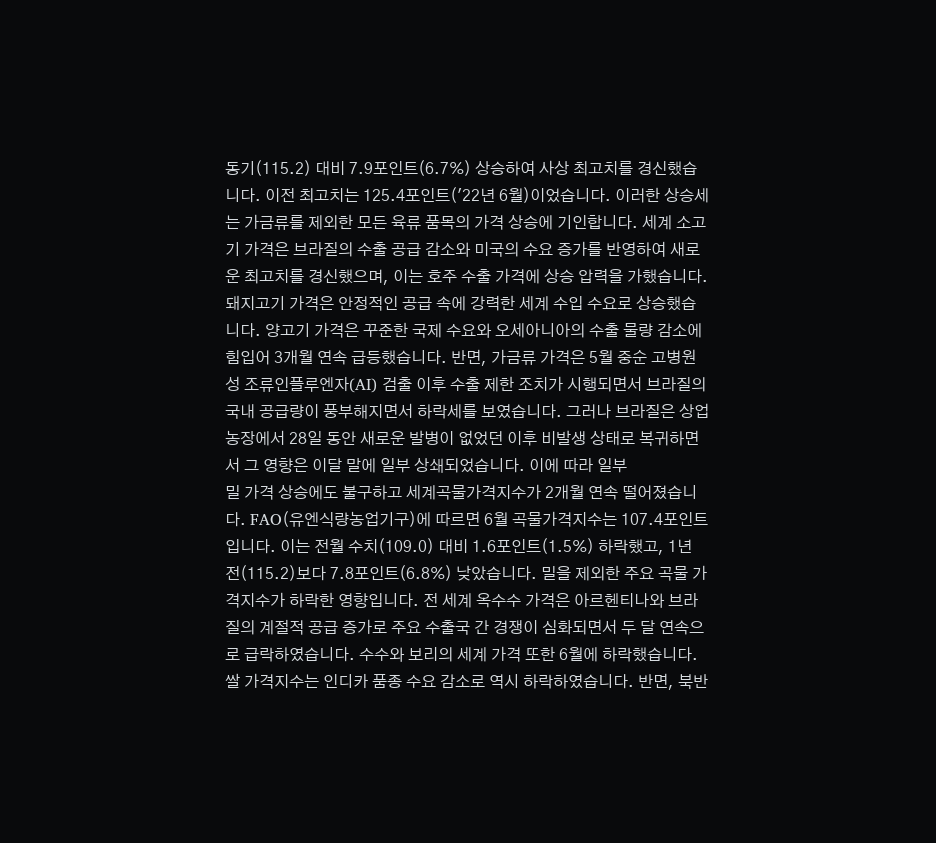동기(115.2) 대비 7.9포인트(6.7%) 상승하여 사상 최고치를 경신했습니다. 이전 최고치는 125.4포인트('22년 6월)이었습니다. 이러한 상승세는 가금류를 제외한 모든 육류 품목의 가격 상승에 기인합니다. 세계 소고기 가격은 브라질의 수출 공급 감소와 미국의 수요 증가를 반영하여 새로운 최고치를 경신했으며, 이는 호주 수출 가격에 상승 압력을 가했습니다. 돼지고기 가격은 안정적인 공급 속에 강력한 세계 수입 수요로 상승했습니다. 양고기 가격은 꾸준한 국제 수요와 오세아니아의 수출 물량 감소에 힘입어 3개월 연속 급등했습니다. 반면, 가금류 가격은 5월 중순 고병원성 조류인플루엔자(AI) 검출 이후 수출 제한 조치가 시행되면서 브라질의 국내 공급량이 풍부해지면서 하락세를 보였습니다. 그러나 브라질은 상업 농장에서 28일 동안 새로운 발병이 없었던 이후 비발생 상태로 복귀하면서 그 영향은 이달 말에 일부 상쇄되었습니다. 이에 따라 일부
밀 가격 상승에도 불구하고 세계곡물가격지수가 2개월 연속 떨어졌습니다. FAO(유엔식량농업기구)에 따르면 6월 곡물가격지수는 107.4포인트입니다. 이는 전월 수치(109.0) 대비 1.6포인트(1.5%) 하락했고, 1년 전(115.2)보다 7.8포인트(6.8%) 낮았습니다. 밀을 제외한 주요 곡물 가격지수가 하락한 영향입니다. 전 세계 옥수수 가격은 아르헨티나와 브라질의 계절적 공급 증가로 주요 수출국 간 경쟁이 심화되면서 두 달 연속으로 급락하였습니다. 수수와 보리의 세계 가격 또한 6월에 하락했습니다. 쌀 가격지수는 인디카 품종 수요 감소로 역시 하락하였습니다. 반면, 북반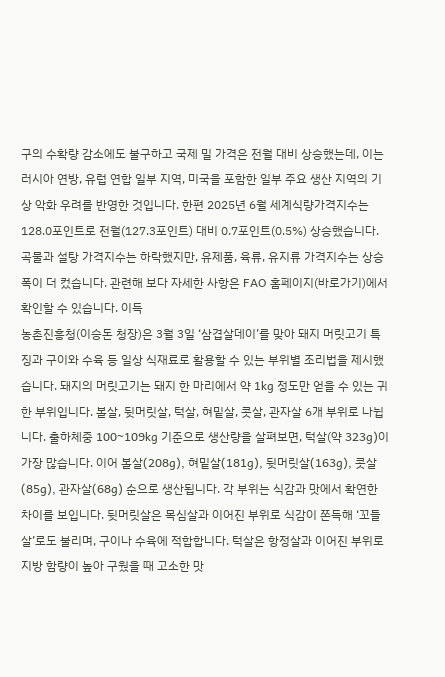구의 수확량 감소에도 불구하고 국제 밀 가격은 전월 대비 상승했는데, 이는 러시아 연방, 유럽 연합 일부 지역, 미국을 포함한 일부 주요 생산 지역의 기상 악화 우려를 반영한 것입니다. 한편 2025년 6월 세계식량가격지수는 128.0포인트로 전월(127.3포인트) 대비 0.7포인트(0.5%) 상승했습니다. 곡물과 설탕 가격지수는 하락했지만, 유제품, 육류, 유지류 가격지수는 상승폭이 더 컸습니다. 관련해 보다 자세한 사항은 FAO 홈페이지(바로가기)에서 확인할 수 있습니다. 이득
농촌진흥청(이승돈 청장)은 3월 3일 ‘삼겹살데이’를 맞아 돼지 머릿고기 특징과 구이와 수육 등 일상 식재료로 활용할 수 있는 부위별 조리법을 제시했습니다. 돼지의 머릿고기는 돼지 한 마리에서 약 1kg 정도만 얻을 수 있는 귀한 부위입니다. 볼살, 뒷머릿살, 턱살, 혀밑살, 콧살, 관자살 6개 부위로 나뉩니다. 출하체중 100~109kg 기준으로 생산량을 살펴보면, 턱살(약 323g)이 가장 많습니다. 이어 볼살(208g), 혀밑살(181g), 뒷머릿살(163g), 콧살(85g), 관자살(68g) 순으로 생산됩니다. 각 부위는 식감과 맛에서 확연한 차이를 보입니다. 뒷머릿살은 목심살과 이어진 부위로 식감이 쫀득해 ‘꼬들살’로도 불리며, 구이나 수육에 적합합니다. 턱살은 항정살과 이어진 부위로 지방 함량이 높아 구웠을 때 고소한 맛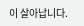이 살아납니다.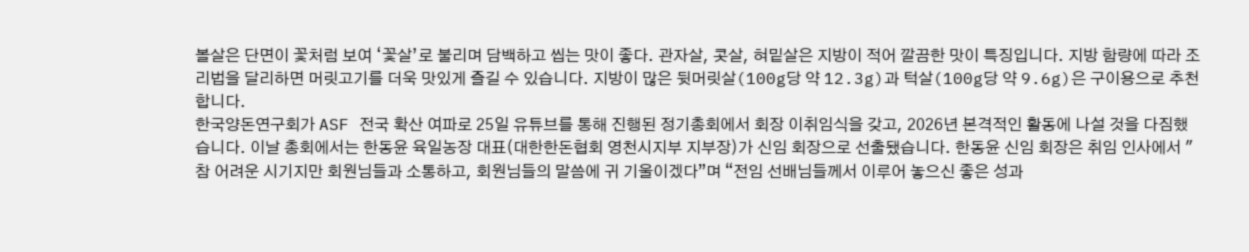볼살은 단면이 꽃처럼 보여 ‘꽃살’로 불리며 담백하고 씹는 맛이 좋다. 관자살, 콧살, 혀밑살은 지방이 적어 깔끔한 맛이 특징입니다. 지방 함량에 따라 조리법을 달리하면 머릿고기를 더욱 맛있게 즐길 수 있습니다. 지방이 많은 뒷머릿살(100g당 약 12.3g)과 턱살(100g당 약 9.6g)은 구이용으로 추천합니다.
한국양돈연구회가 ASF 전국 확산 여파로 25일 유튜브를 통해 진행된 정기총회에서 회장 이취임식을 갖고, 2026년 본격적인 활동에 나설 것을 다짐했습니다. 이날 총회에서는 한동윤 육일농장 대표(대한한돈협회 영천시지부 지부장)가 신임 회장으로 선출됐습니다. 한동윤 신임 회장은 취임 인사에서 "참 어려운 시기지만 회원님들과 소통하고, 회원님들의 말씀에 귀 기울이겠다”며 “전임 선배님들께서 이루어 놓으신 좋은 성과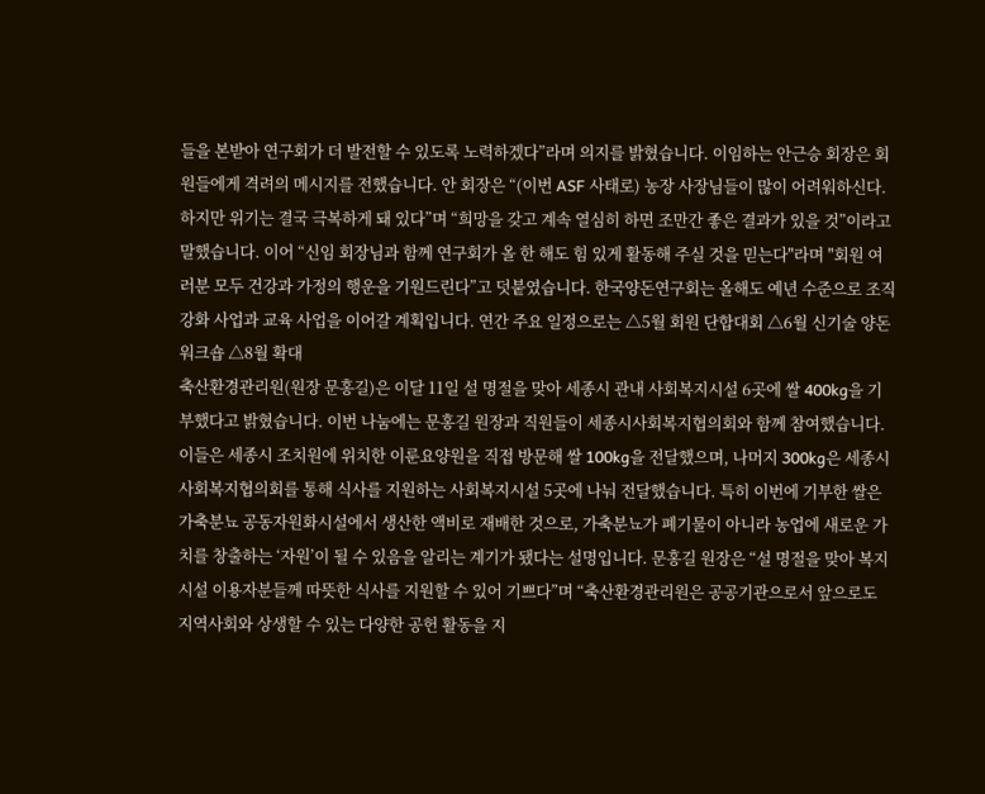들을 본받아 연구회가 더 발전할 수 있도록 노력하겠다”라며 의지를 밝혔습니다. 이임하는 안근승 회장은 회원들에게 격려의 메시지를 전했습니다. 안 회장은 “(이번 ASF 사태로) 농장 사장님들이 많이 어려워하신다. 하지만 위기는 결국 극복하게 돼 있다”며 “희망을 갖고 계속 열심히 하면 조만간 좋은 결과가 있을 것”이라고 말했습니다. 이어 “신임 회장님과 함께 연구회가 올 한 해도 힘 있게 활동해 주실 것을 믿는다"라며 "회원 여러분 모두 건강과 가정의 행운을 기원드린다”고 덧붙였습니다. 한국양돈연구회는 올해도 예년 수준으로 조직 강화 사업과 교육 사업을 이어갈 계획입니다. 연간 주요 일정으로는 △5월 회원 단합대회 △6월 신기술 양돈 워크숍 △8월 확대
축산환경관리원(원장 문홍길)은 이달 11일 설 명절을 맞아 세종시 관내 사회복지시설 6곳에 쌀 400kg을 기부했다고 밝혔습니다. 이번 나눔에는 문홍길 원장과 직원들이 세종시사회복지협의회와 함께 참여했습니다. 이들은 세종시 조치원에 위치한 이룬요양원을 직접 방문해 쌀 100kg을 전달했으며, 나머지 300kg은 세종시사회복지협의회를 통해 식사를 지원하는 사회복지시설 5곳에 나눠 전달했습니다. 특히 이번에 기부한 쌀은 가축분뇨 공동자원화시설에서 생산한 액비로 재배한 것으로, 가축분뇨가 폐기물이 아니라 농업에 새로운 가치를 창출하는 ‘자원’이 될 수 있음을 알리는 계기가 됐다는 설명입니다. 문홍길 원장은 “설 명절을 맞아 복지시설 이용자분들께 따뜻한 식사를 지원할 수 있어 기쁘다”며 “축산환경관리원은 공공기관으로서 앞으로도 지역사회와 상생할 수 있는 다양한 공헌 활동을 지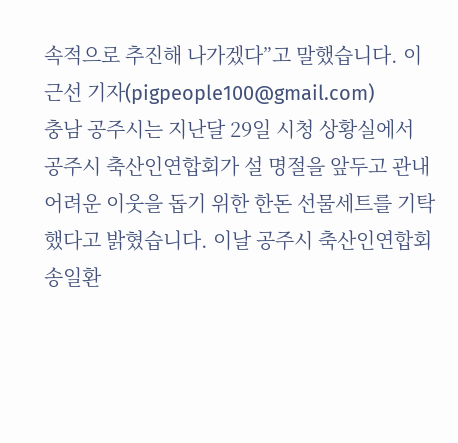속적으로 추진해 나가겠다”고 말했습니다. 이근선 기자(pigpeople100@gmail.com)
충남 공주시는 지난달 29일 시청 상황실에서 공주시 축산인연합회가 설 명절을 앞두고 관내 어려운 이웃을 돕기 위한 한돈 선물세트를 기탁했다고 밝혔습니다. 이날 공주시 축산인연합회 송일환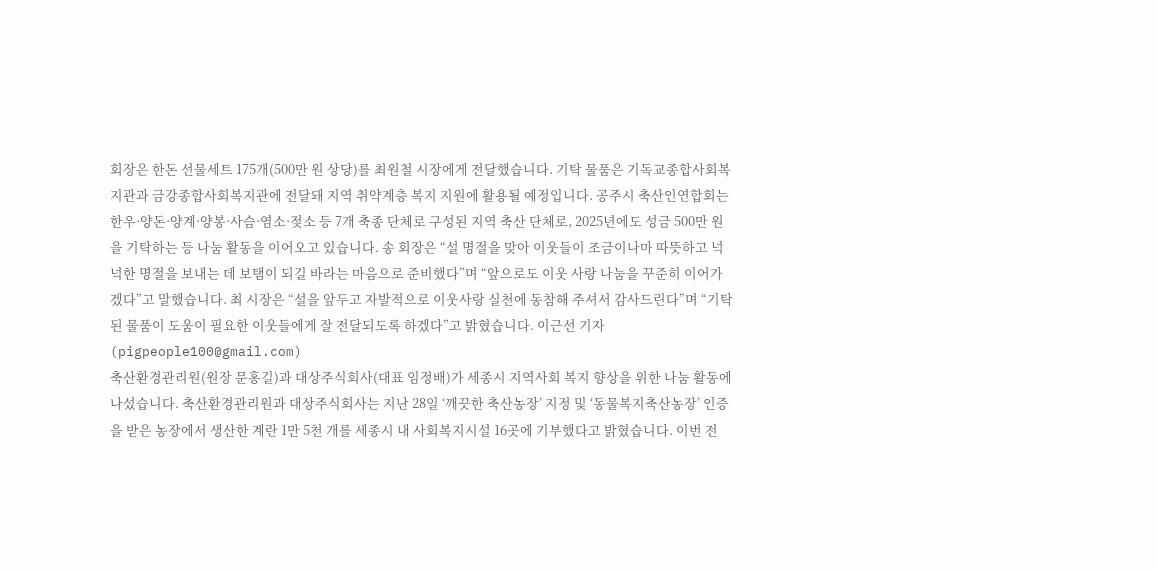회장은 한돈 선물세트 175개(500만 원 상당)를 최원철 시장에게 전달했습니다. 기탁 물품은 기독교종합사회복지관과 금강종합사회복지관에 전달돼 지역 취약계층 복지 지원에 활용될 예정입니다. 공주시 축산인연합회는 한우·양돈·양계·양봉·사슴·염소·젖소 등 7개 축종 단체로 구성된 지역 축산 단체로, 2025년에도 성금 500만 원을 기탁하는 등 나눔 활동을 이어오고 있습니다. 송 회장은 “설 명절을 맞아 이웃들이 조금이나마 따뜻하고 넉넉한 명절을 보내는 데 보탬이 되길 바라는 마음으로 준비했다”며 “앞으로도 이웃 사랑 나눔을 꾸준히 이어가겠다”고 말했습니다. 최 시장은 “설을 앞두고 자발적으로 이웃사랑 실천에 동참해 주셔서 감사드린다”며 “기탁된 물품이 도움이 필요한 이웃들에게 잘 전달되도록 하겠다”고 밝혔습니다. 이근선 기자(pigpeople100@gmail.com)
축산환경관리원(원장 문홍길)과 대상주식회사(대표 임정배)가 세종시 지역사회 복지 향상을 위한 나눔 활동에 나섰습니다. 축산환경관리원과 대상주식회사는 지난 28일 ‘깨끗한 축산농장’ 지정 및 ‘동물복지축산농장’ 인증을 받은 농장에서 생산한 계란 1만 5천 개를 세종시 내 사회복지시설 16곳에 기부했다고 밝혔습니다. 이번 전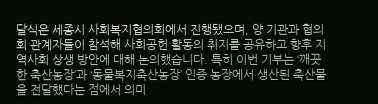달식은 세종시 사회복지협의회에서 진행됐으며, 양 기관과 협의회 관계자들이 참석해 사회공헌 활동의 취지를 공유하고 향후 지역사회 상생 방안에 대해 논의했습니다. 특히 이번 기부는 ‘깨끗한 축산농장’과 ‘동물복지축산농장’ 인증 농장에서 생산된 축산물을 전달했다는 점에서 의미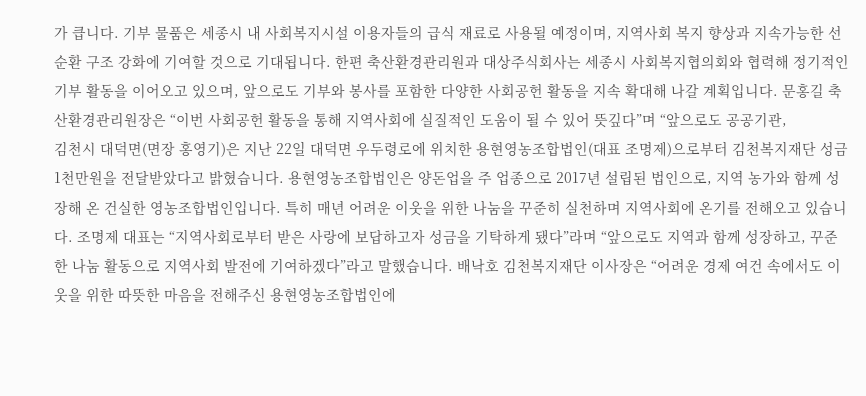가 큽니다. 기부 물품은 세종시 내 사회복지시설 이용자들의 급식 재료로 사용될 예정이며, 지역사회 복지 향상과 지속가능한 선순환 구조 강화에 기여할 것으로 기대됩니다. 한편 축산환경관리원과 대상주식회사는 세종시 사회복지협의회와 협력해 정기적인 기부 활동을 이어오고 있으며, 앞으로도 기부와 봉사를 포함한 다양한 사회공헌 활동을 지속 확대해 나갈 계획입니다. 문홍길 축산환경관리원장은 “이번 사회공헌 활동을 통해 지역사회에 실질적인 도움이 될 수 있어 뜻깊다”며 “앞으로도 공공기관,
김천시 대덕면(면장 홍영기)은 지난 22일 대덕면 우두령로에 위치한 용현영농조합법인(대표 조명제)으로부터 김천복지재단 성금 1천만원을 전달받았다고 밝혔습니다. 용현영농조합법인은 양돈업을 주 업종으로 2017년 설립된 법인으로, 지역 농가와 함께 성장해 온 건실한 영농조합법인입니다. 특히 매년 어려운 이웃을 위한 나눔을 꾸준히 실천하며 지역사회에 온기를 전해오고 있습니다. 조명제 대표는 “지역사회로부터 받은 사랑에 보답하고자 성금을 기탁하게 됐다”라며 “앞으로도 지역과 함께 성장하고, 꾸준한 나눔 활동으로 지역사회 발전에 기여하겠다”라고 말했습니다. 배낙호 김천복지재단 이사장은 “어려운 경제 여건 속에서도 이웃을 위한 따뜻한 마음을 전해주신 용현영농조합법인에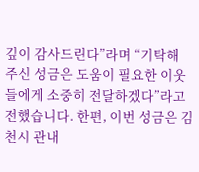깊이 감사드린다”라며 “기탁해 주신 성금은 도움이 필요한 이웃들에게 소중히 전달하겠다”라고 전했습니다. 한편, 이번 성금은 김천시 관내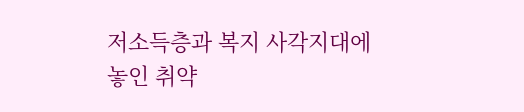저소득층과 복지 사각지대에 놓인 취약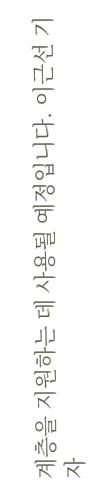계층을 지원하는 데 사용될 예정입니다. 이근선 기자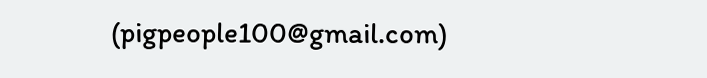(pigpeople100@gmail.com)